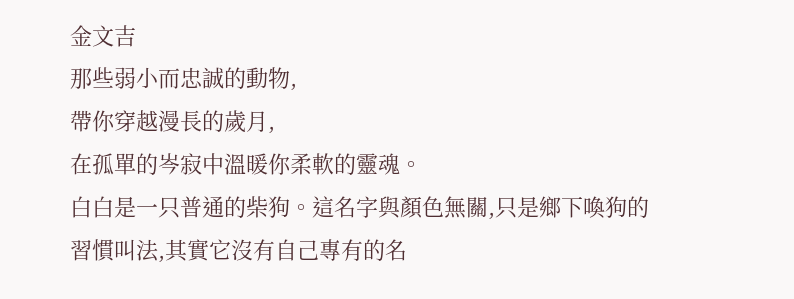金文吉
那些弱小而忠誠的動物,
帶你穿越漫長的歲月,
在孤單的岑寂中溫暖你柔軟的靈魂。
白白是一只普通的柴狗。這名字與顏色無關,只是鄉下喚狗的習慣叫法,其實它沒有自己專有的名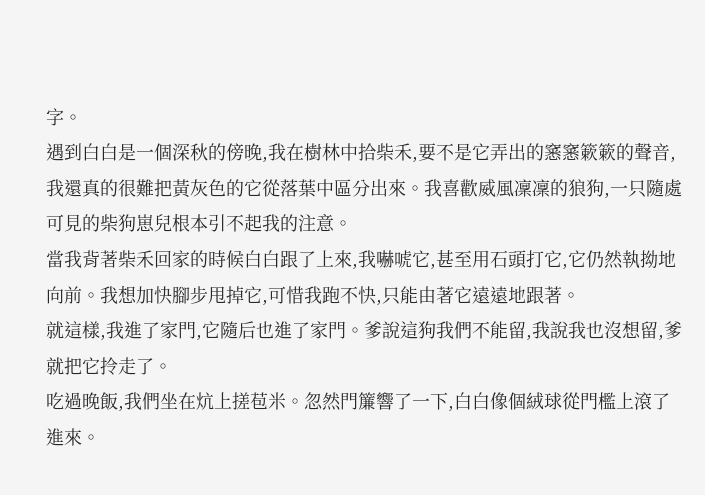字。
遇到白白是一個深秋的傍晚,我在樹林中拾柴禾,要不是它弄出的窸窸簌簌的聲音,我還真的很難把黃灰色的它從落葉中區分出來。我喜歡威風凜凜的狼狗,一只隨處可見的柴狗崽兒根本引不起我的注意。
當我背著柴禾回家的時候白白跟了上來,我嚇唬它,甚至用石頭打它,它仍然執拗地向前。我想加快腳步甩掉它,可惜我跑不快,只能由著它遠遠地跟著。
就這樣,我進了家門,它隨后也進了家門。爹說這狗我們不能留,我說我也沒想留,爹就把它拎走了。
吃過晚飯,我們坐在炕上搓苞米。忽然門簾響了一下,白白像個絨球從門檻上滾了進來。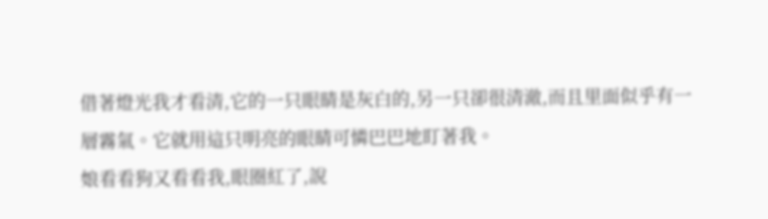借著燈光我才看清,它的一只眼睛是灰白的,另一只卻很清澈,而且里面似乎有一層霧氣。它就用這只明亮的眼睛可憐巴巴地盯著我。
娘看看狗又看看我,眼圈紅了,說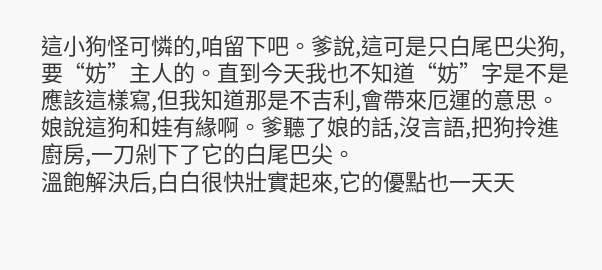這小狗怪可憐的,咱留下吧。爹說,這可是只白尾巴尖狗,要“妨”主人的。直到今天我也不知道“妨”字是不是應該這樣寫,但我知道那是不吉利,會帶來厄運的意思。
娘說這狗和娃有緣啊。爹聽了娘的話,沒言語,把狗拎進廚房,一刀剁下了它的白尾巴尖。
溫飽解決后,白白很快壯實起來,它的優點也一天天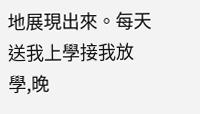地展現出來。每天送我上學接我放學,晚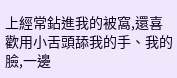上經常鉆進我的被窩,還喜歡用小舌頭舔我的手、我的臉,一邊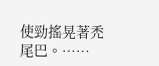使勁搖晃著禿尾巴。……